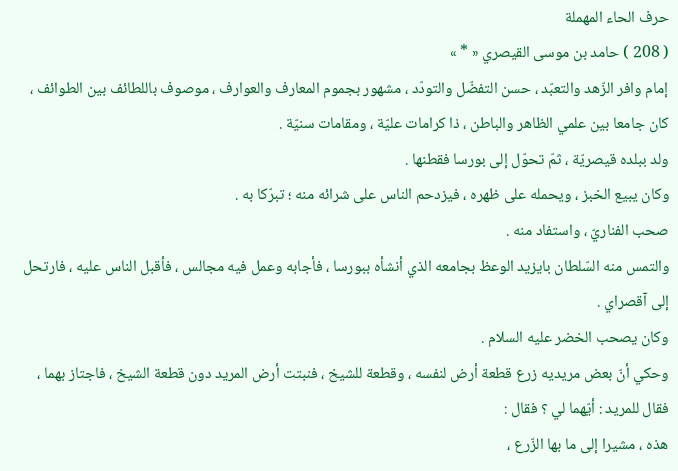حرف الحاء المهملة
( 208 ) حامد بن موسى القيصري « * »
إمام وافر الزّهد والتعبّد ، حسن التفضّل والتودّد ، مشهور بجموم المعارف والعوارف ، موصوف باللطائف بين الطوائف ، كان جامعا بين علمي الظاهر والباطن ، ذا كرامات عليّة ، ومقامات سنيّة .
ولد ببلده قيصريّة ، ثمّ تحوّل إلى بورسا فقطنها .
وكان يبيع الخبز ، ويحمله على ظهره ، فيزدحم الناس على شرائه منه ؛ تبرّكا به .
صحب الفناريّ ، واستفاد منه .
والتمس منه السّلطان بايزيد الوعظ بجامعه الذي أنشأه ببورسا ، فأجابه وعمل فيه مجالس ، فأقبل الناس عليه ، فارتحل إلى آقصراي .
وكان يصحب الخضر عليه السلام .
وحكي أنّ بعض مريديه زرع قطعة أرض لنفسه ، وقطعة للشيخ ، فنبتت أرض المريد دون قطعة الشيخ ، فاجتاز بهما ، فقال للمريد : أيّهما لي ؟ فقال :
هذه ، مشيرا إلى ما بها الزّرع ،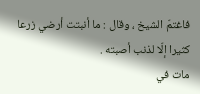فاغتمّ الشيخ ، وقال : ما أنبتت أرضي زرعا كثيرا إلّا لذنب أصبته .
مات في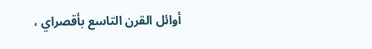أوائل القرن التاسع بأقصراي ،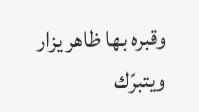وقبره بها ظاهر يزار ويتبرّك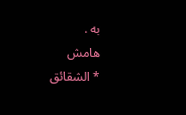به .
هامش
* الشقائق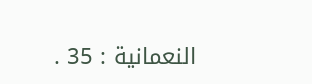النعمانية : 35 .